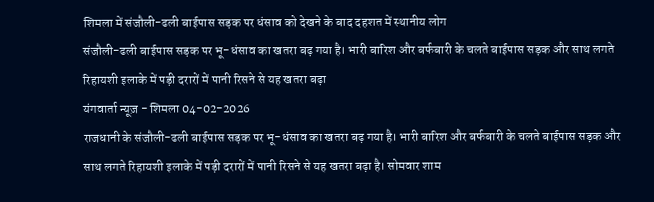शिमला में संजौली-ढली बाईपास सड़क पर धंसाव को देखने के बाद दहशत में स्थानीय लोग
संजौली-ढली बाईपास सड़क पर भू-धंसाव का खतरा बढ़ गया है। भारी बारिश और बर्फबारी के चलते बाईपास सड़क और साथ लगते रिहायशी इलाके में पड़ी दरारों में पानी रिसने से यह खतरा बढ़ा
यंगवार्ता न्यूज़ - शिमला 04-02-2026
राजधानी के संजौली-ढली बाईपास सड़क पर भू-धंसाव का खतरा बढ़ गया है। भारी बारिश और बर्फबारी के चलते बाईपास सड़क और साथ लगते रिहायशी इलाके में पड़ी दरारों में पानी रिसने से यह खतरा बढ़ा है। सोमवार शाम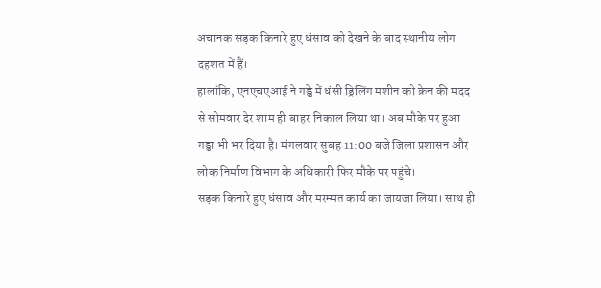अचानक सड़क किनारे हुए धंसाव को देखने के बाद स्थानीय लोग दहशत में हैं।
हालांकि, एनएचएआई ने गड्ढे में धंसी ड्रिलिंग मशीन को क्रेन की मदद से सोमवार देर शाम ही बाहर निकाल लिया था। अब मौके पर हुआ गड्ढा भी भर दिया है। मंगलवार सुबह 11:00 बजे जिला प्रशासन और लोक निर्माण विभाग के अधिकारी फिर मौके पर पहुंचे।
सड़क किनारे हुए धंसाव और मरम्मत कार्य का जायजा लिया। साथ ही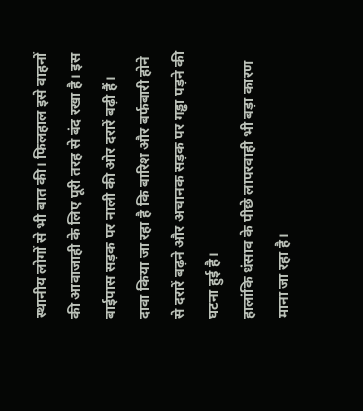स्थानीय लोगों से भी बात की। फिलहाल इसे वाहनों की आवाजाही के लिए पूरी तरह से बंद रखा है। इस बाईपास सड़क पर नाली की ओर दरारें बढ़ी हैं। दावा किया जा रहा है कि बारिश और बर्फबारी होने से दरारें बढ़ने और अचानक सड़क पर गड्ढा पड़ने की घटना हुई है।
हालांकि धंसाव के पीछे लापरवाही भी बड़ा कारण माना जा रहा है।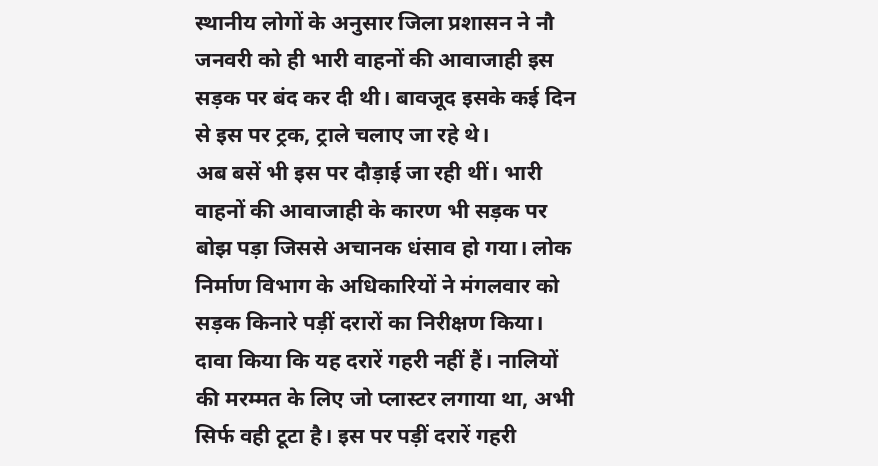स्थानीय लोगों के अनुसार जिला प्रशासन ने नौ जनवरी को ही भारी वाहनों की आवाजाही इस सड़क पर बंद कर दी थी। बावजूद इसके कई दिन से इस पर ट्रक, ट्राले चलाए जा रहे थे।
अब बसें भी इस पर दौड़ाई जा रही थीं। भारी वाहनों की आवाजाही के कारण भी सड़क पर बोझ पड़ा जिससे अचानक धंसाव हो गया। लोक निर्माण विभाग के अधिकारियों ने मंगलवार को सड़क किनारे पड़ीं दरारों का निरीक्षण किया।
दावा किया कि यह दरारें गहरी नहीं हैं। नालियों की मरम्मत के लिए जो प्लास्टर लगाया था, अभी सिर्फ वही टूटा है। इस पर पड़ीं दरारें गहरी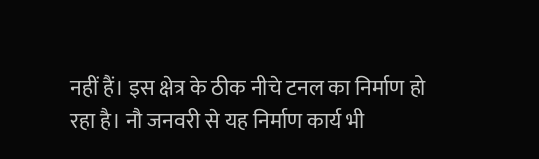नहीं हैं। इस क्षेत्र के ठीक नीचे टनल का निर्माण हो रहा है। नौ जनवरी से यह निर्माण कार्य भी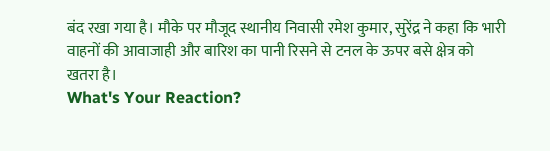बंद रखा गया है। मौके पर मौजूद स्थानीय निवासी रमेश कुमार, सुरेंद्र ने कहा कि भारी वाहनों की आवाजाही और बारिश का पानी रिसने से टनल के ऊपर बसे क्षेत्र को खतरा है।
What's Your Reaction?